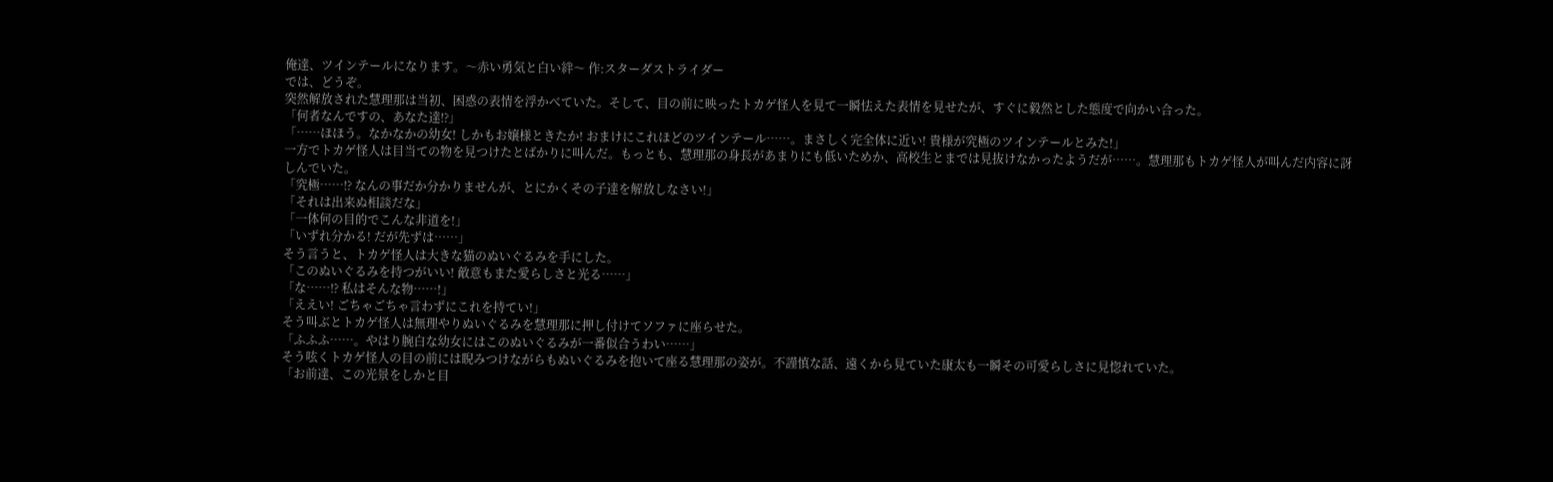俺達、ツインテールになります。〜赤い勇気と白い絆〜 作:スターダストライダー
では、どうぞ。
突然解放された慧理那は当初、困惑の表情を浮かべていた。そして、目の前に映ったトカゲ怪人を見て一瞬怯えた表情を見せたが、すぐに毅然とした態度で向かい合った。
「何者なんですの、あなた達⁉」
「……ほほう。なかなかの幼女! しかもお嬢様ときたか! おまけにこれほどのツインテール……。まさしく完全体に近い! 貴様が究極のツインテールとみた!」
一方でトカゲ怪人は目当ての物を見つけたとばかりに叫んだ。もっとも、慧理那の身長があまりにも低いためか、高校生とまでは見抜けなかったようだが……。慧理那もトカゲ怪人が叫んだ内容に訝しんでいた。
「究極……⁉ なんの事だか分かりませんが、とにかくその子達を解放しなさい!」
「それは出来ぬ相談だな」
「一体何の目的でこんな非道を!」
「いずれ分かる! だが先ずは……」
そう言うと、トカゲ怪人は大きな猫のぬいぐるみを手にした。
「このぬいぐるみを持つがいい! 敵意もまた愛らしさと光る……」
「な……⁉ 私はそんな物……!」
「ええい! ごちゃごちゃ言わずにこれを持てい!」
そう叫ぶとトカゲ怪人は無理やりぬいぐるみを慧理那に押し付けてソファに座らせた。
「ふふふ……。やはり腕白な幼女にはこのぬいぐるみが一番似合うわい……」
そう呟くトカゲ怪人の目の前には睨みつけながらもぬいぐるみを抱いて座る慧理那の姿が。不謹慎な話、遠くから見ていた康太も一瞬その可愛らしさに見惚れていた。
「お前達、この光景をしかと目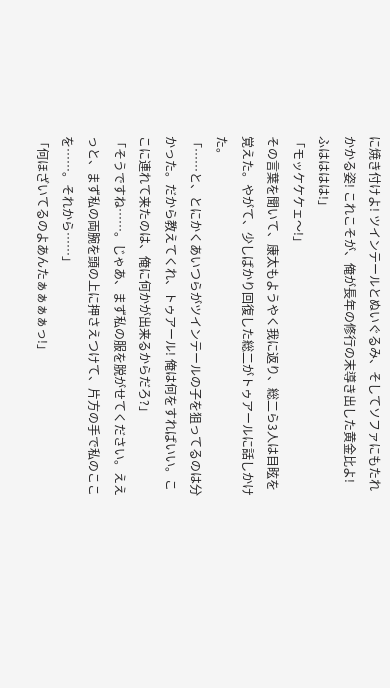に焼き付けよ! ツインテールとぬいぐるみ、そしてソファにもたれかかる姿! これこそが、俺が長年の修行の末導き出した黄金比よ! ふはははは!」
「モッケケケェ〜!」
その言葉を聞いて、康太もようやく我に返り、総二ら3人は目眩を覚えた。やがて、少しばかり回復した総二がトゥアールに話しかけた。
「……と、とにかくあいつらがツインテールの子を狙ってるのは分かった。だから教えてくれ、トゥアール! 俺は何をすればいい。ここに連れて来たのは、俺に何かが出来るからだろ?」
「そうですね……。じゃあ、まず私の服を脱がせてください。ええっと、まず私の両腕を頭の上に押さえつけて、片方の手で私のここを……。それから……」
「何ほざいてるのよあんたぁぁぁぁっ!」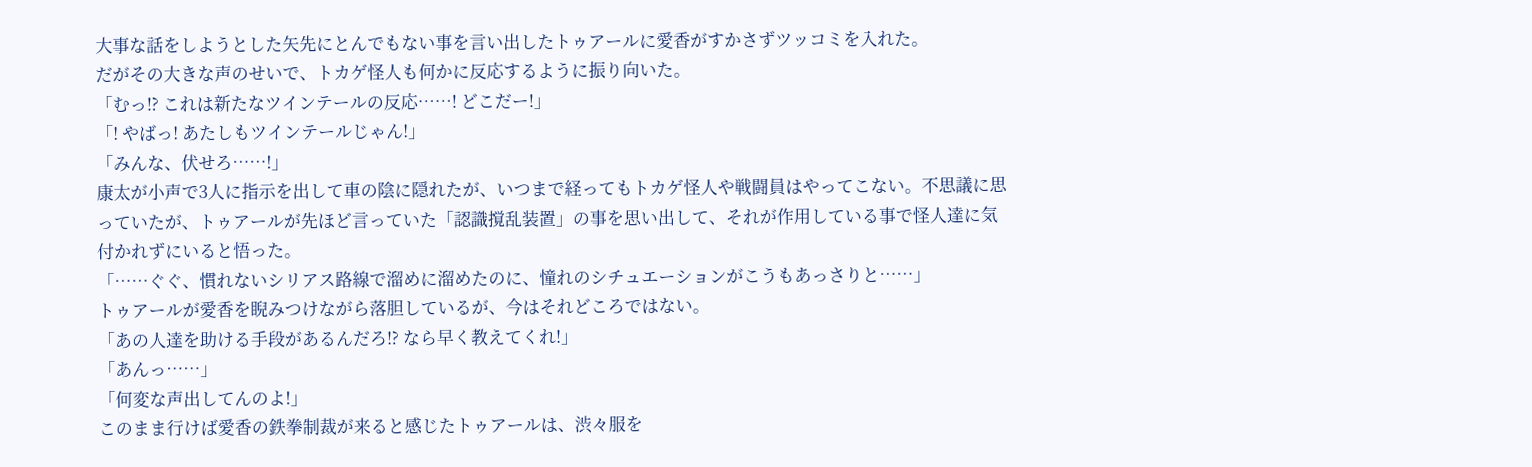大事な話をしようとした矢先にとんでもない事を言い出したトゥアールに愛香がすかさずツッコミを入れた。
だがその大きな声のせいで、トカゲ怪人も何かに反応するように振り向いた。
「むっ⁉ これは新たなツインテールの反応……! どこだー!」
「! やばっ! あたしもツインテールじゃん!」
「みんな、伏せろ……!」
康太が小声で3人に指示を出して車の陰に隠れたが、いつまで経ってもトカゲ怪人や戦闘員はやってこない。不思議に思っていたが、トゥアールが先ほど言っていた「認識撹乱装置」の事を思い出して、それが作用している事で怪人達に気付かれずにいると悟った。
「……ぐぐ、慣れないシリアス路線で溜めに溜めたのに、憧れのシチュエーションがこうもあっさりと……」
トゥアールが愛香を睨みつけながら落胆しているが、今はそれどころではない。
「あの人達を助ける手段があるんだろ⁉ なら早く教えてくれ!」
「あんっ……」
「何変な声出してんのよ!」
このまま行けば愛香の鉄拳制裁が来ると感じたトゥアールは、渋々服を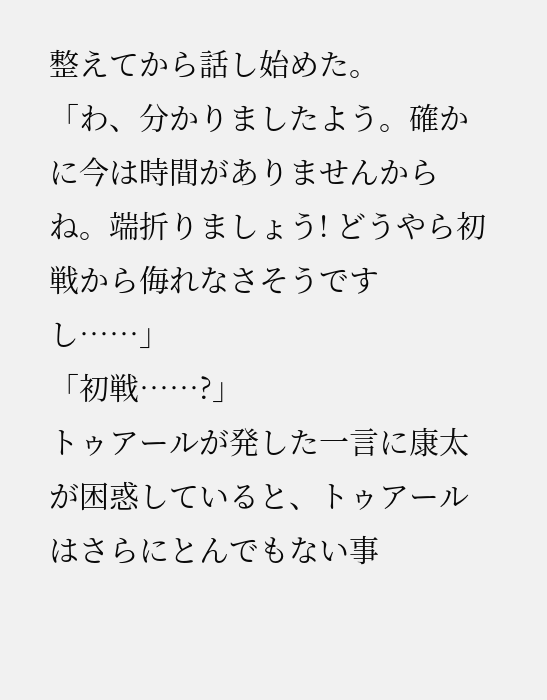整えてから話し始めた。
「わ、分かりましたよう。確かに今は時間がありませんからね。端折りましょう! どうやら初戦から侮れなさそうですし……」
「初戦……?」
トゥアールが発した一言に康太が困惑していると、トゥアールはさらにとんでもない事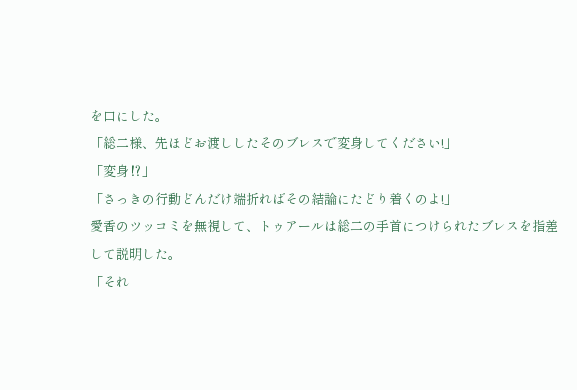を口にした。
「総二様、先ほどお渡ししたそのブレスで変身してください!」
「変身⁉」
「さっきの行動どんだけ端折ればその結論にたどり着くのよ!」
愛香のツッコミを無視して、トゥアールは総二の手首につけられたブレスを指差して説明した。
「それ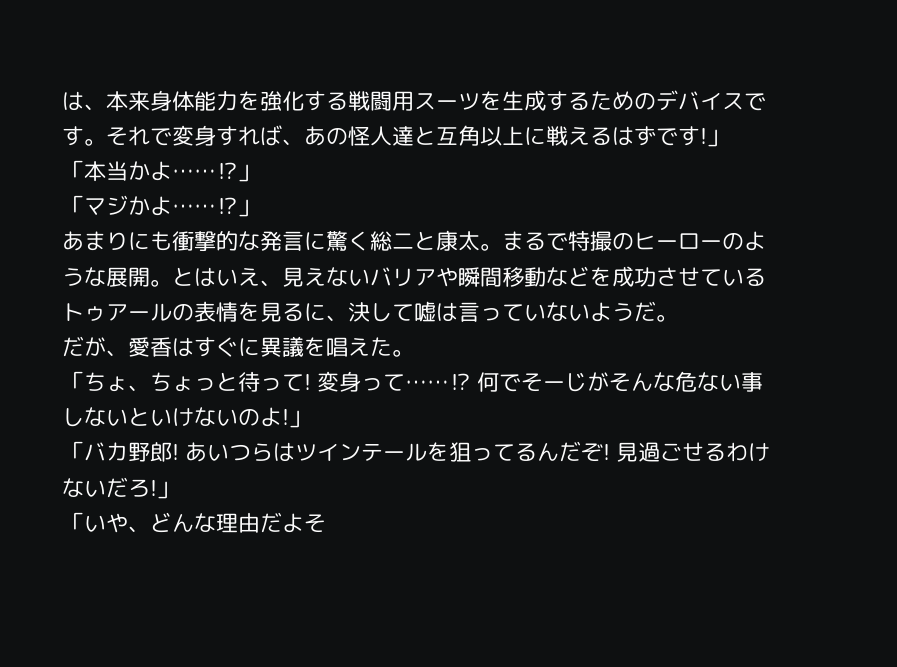は、本来身体能力を強化する戦闘用スーツを生成するためのデバイスです。それで変身すれば、あの怪人達と互角以上に戦えるはずです!」
「本当かよ……⁉」
「マジかよ……⁉」
あまりにも衝撃的な発言に驚く総二と康太。まるで特撮のヒーローのような展開。とはいえ、見えないバリアや瞬間移動などを成功させているトゥアールの表情を見るに、決して嘘は言っていないようだ。
だが、愛香はすぐに異議を唱えた。
「ちょ、ちょっと待って! 変身って……⁉ 何でそーじがそんな危ない事しないといけないのよ!」
「バカ野郎! あいつらはツインテールを狙ってるんだぞ! 見過ごせるわけないだろ!」
「いや、どんな理由だよそ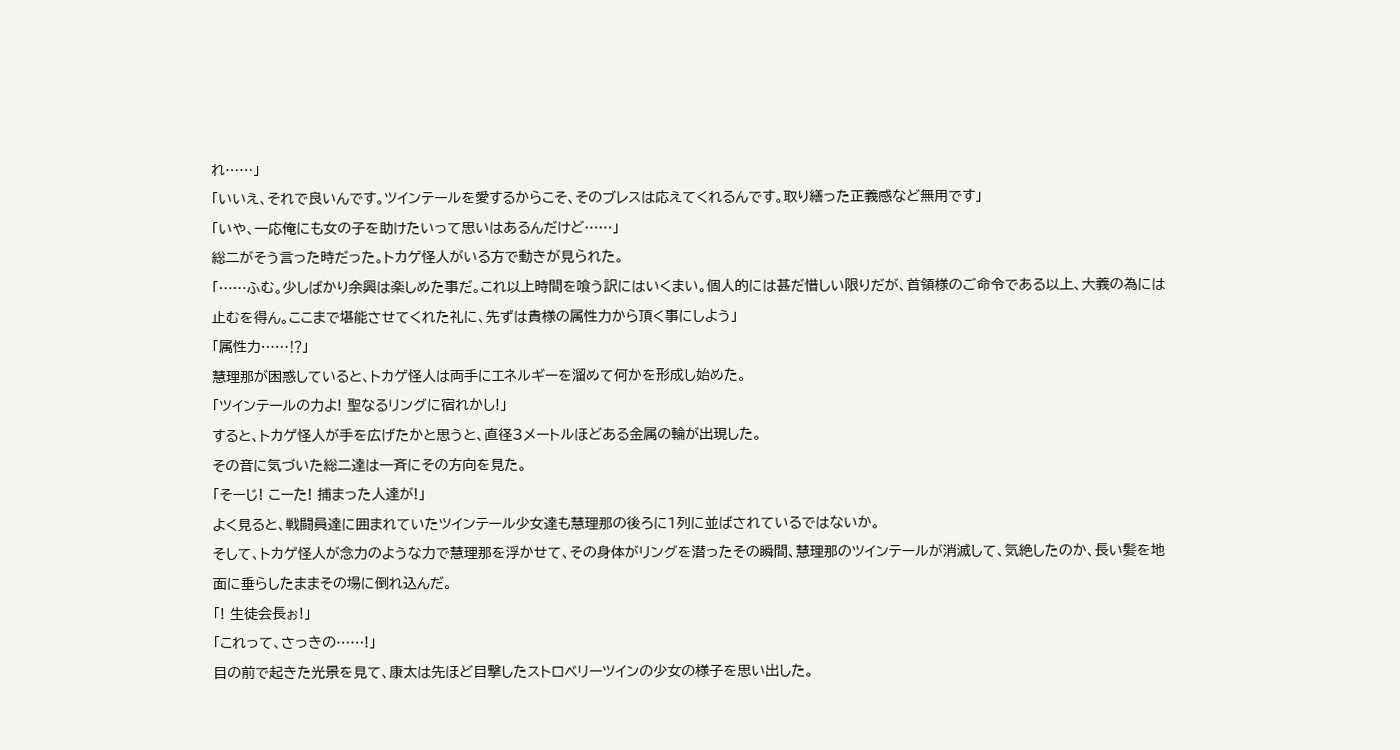れ……」
「いいえ、それで良いんです。ツインテールを愛するからこそ、そのブレスは応えてくれるんです。取り繕った正義感など無用です」
「いや、一応俺にも女の子を助けたいって思いはあるんだけど……」
総二がそう言った時だった。トカゲ怪人がいる方で動きが見られた。
「……ふむ。少しばかり余興は楽しめた事だ。これ以上時間を喰う訳にはいくまい。個人的には甚だ惜しい限りだが、首領様のご命令である以上、大義の為には止むを得ん。ここまで堪能させてくれた礼に、先ずは貴様の属性力から頂く事にしよう」
「属性力……⁉」
慧理那が困惑していると、トカゲ怪人は両手にエネルギーを溜めて何かを形成し始めた。
「ツインテールの力よ! 聖なるリングに宿れかし!」
すると、トカゲ怪人が手を広げたかと思うと、直径3メートルほどある金属の輪が出現した。
その音に気づいた総二達は一斉にその方向を見た。
「そーじ! こーた! 捕まった人達が!」
よく見ると、戦闘員達に囲まれていたツインテール少女達も慧理那の後ろに1列に並ばされているではないか。
そして、トカゲ怪人が念力のような力で慧理那を浮かせて、その身体がリングを潜ったその瞬間、慧理那のツインテールが消滅して、気絶したのか、長い髪を地面に垂らしたままその場に倒れ込んだ。
「! 生徒会長ぉ!」
「これって、さっきの……!」
目の前で起きた光景を見て、康太は先ほど目撃したストロベリーツインの少女の様子を思い出した。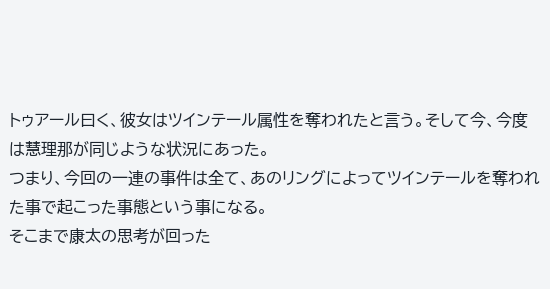トゥアール曰く、彼女はツインテール属性を奪われたと言う。そして今、今度は慧理那が同じような状況にあった。
つまり、今回の一連の事件は全て、あのリングによってツインテールを奪われた事で起こった事態という事になる。
そこまで康太の思考が回った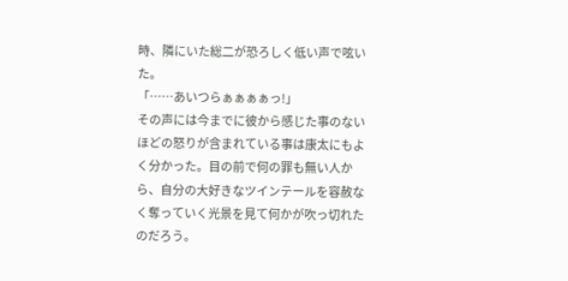時、隣にいた総二が恐ろしく低い声で呟いた。
「……あいつらぁぁぁぁっ!」
その声には今までに彼から感じた事のないほどの怒りが含まれている事は康太にもよく分かった。目の前で何の罪も無い人から、自分の大好きなツインテールを容赦なく奪っていく光景を見て何かが吹っ切れたのだろう。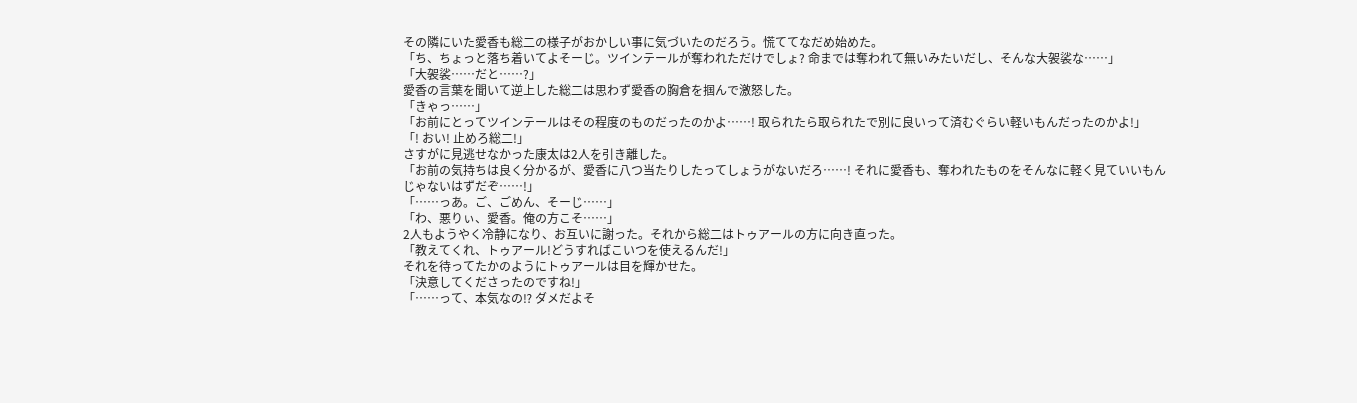その隣にいた愛香も総二の様子がおかしい事に気づいたのだろう。慌ててなだめ始めた。
「ち、ちょっと落ち着いてよそーじ。ツインテールが奪われただけでしょ? 命までは奪われて無いみたいだし、そんな大袈裟な……」
「大袈裟……だと……?」
愛香の言葉を聞いて逆上した総二は思わず愛香の胸倉を掴んで激怒した。
「きゃっ……」
「お前にとってツインテールはその程度のものだったのかよ……! 取られたら取られたで別に良いって済むぐらい軽いもんだったのかよ!」
「! おい! 止めろ総二!」
さすがに見逃せなかった康太は2人を引き離した。
「お前の気持ちは良く分かるが、愛香に八つ当たりしたってしょうがないだろ……! それに愛香も、奪われたものをそんなに軽く見ていいもんじゃないはずだぞ……!」
「……っあ。ご、ごめん、そーじ……」
「わ、悪りぃ、愛香。俺の方こそ……」
2人もようやく冷静になり、お互いに謝った。それから総二はトゥアールの方に向き直った。
「教えてくれ、トゥアール!どうすればこいつを使えるんだ!」
それを待ってたかのようにトゥアールは目を輝かせた。
「決意してくださったのですね!」
「……って、本気なの⁉ ダメだよそ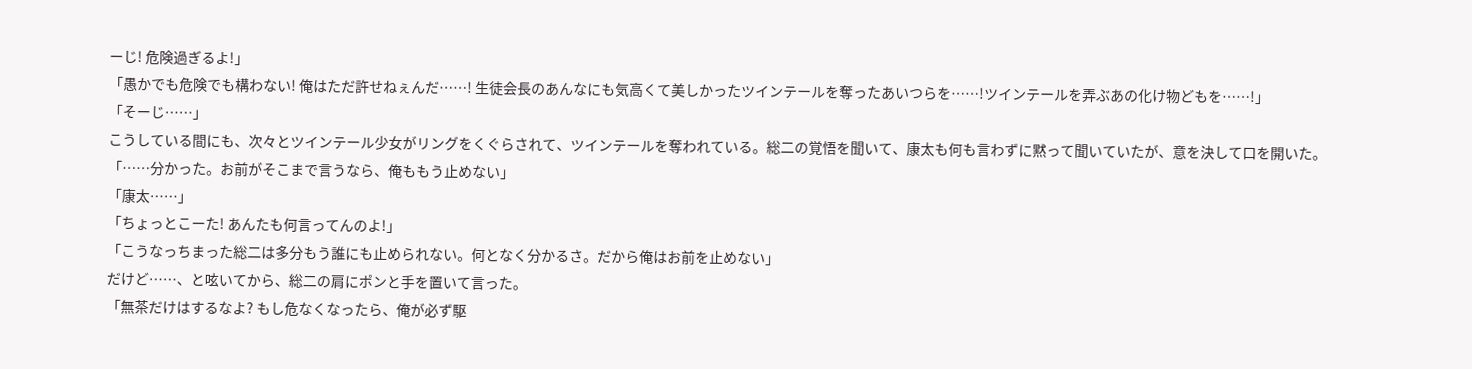ーじ! 危険過ぎるよ!」
「愚かでも危険でも構わない! 俺はただ許せねぇんだ……! 生徒会長のあんなにも気高くて美しかったツインテールを奪ったあいつらを……!ツインテールを弄ぶあの化け物どもを……!」
「そーじ……」
こうしている間にも、次々とツインテール少女がリングをくぐらされて、ツインテールを奪われている。総二の覚悟を聞いて、康太も何も言わずに黙って聞いていたが、意を決して口を開いた。
「……分かった。お前がそこまで言うなら、俺ももう止めない」
「康太……」
「ちょっとこーた! あんたも何言ってんのよ!」
「こうなっちまった総二は多分もう誰にも止められない。何となく分かるさ。だから俺はお前を止めない」
だけど……、と呟いてから、総二の肩にポンと手を置いて言った。
「無茶だけはするなよ? もし危なくなったら、俺が必ず駆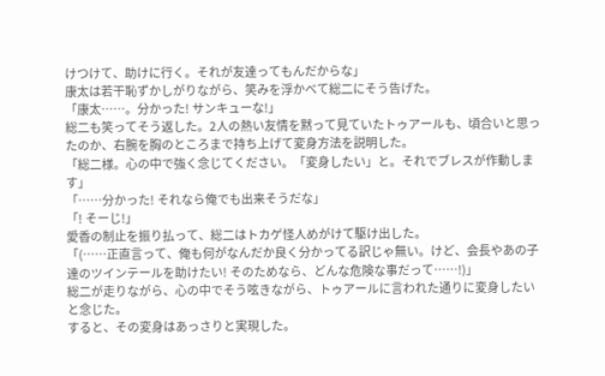けつけて、助けに行く。それが友達ってもんだからな」
康太は若干恥ずかしがりながら、笑みを浮かべて総二にそう告げた。
「康太……。分かった! サンキューな!」
総二も笑ってそう返した。2人の熱い友情を黙って見ていたトゥアールも、頃合いと思ったのか、右腕を胸のところまで持ち上げて変身方法を説明した。
「総二様。心の中で強く念じてください。「変身したい」と。それでブレスが作動します」
「……分かった! それなら俺でも出来そうだな」
「! そーじ!」
愛香の制止を振り払って、総二はトカゲ怪人めがけて駆け出した。
「(……正直言って、俺も何がなんだか良く分かってる訳じゃ無い。けど、会長やあの子達のツインテールを助けたい! そのためなら、どんな危険な事だって……!)」
総二が走りながら、心の中でそう呟きながら、トゥアールに言われた通りに変身したいと念じた。
すると、その変身はあっさりと実現した。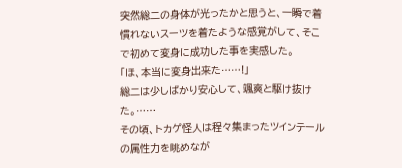突然総二の身体が光ったかと思うと、一瞬で着慣れないスーツを着たような感覚がして、そこで初めて変身に成功した事を実感した。
「ほ、本当に変身出来た……!」
総二は少しばかり安心して、颯爽と駆け抜けた。……
その頃、トカゲ怪人は程々集まったツインテールの属性力を眺めなが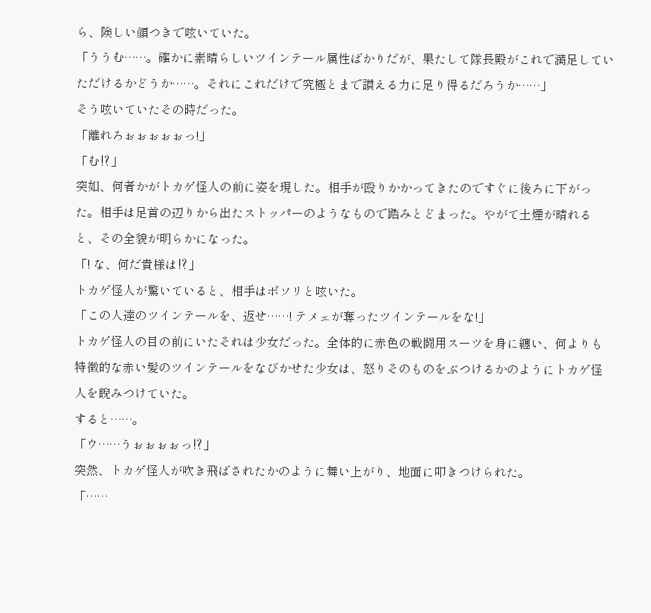ら、険しい顔つきで呟いていた。
「ううむ……。確かに素晴らしいツインテール属性ばかりだが、果たして隊長殿がこれで満足していただけるかどうか……。それにこれだけで究極とまで讃える力に足り得るだろうか……」
そう呟いていたその時だった。
「離れろぉぉぉぉぉっ!」
「む⁉」
突如、何者かがトカゲ怪人の前に姿を現した。相手が殴りかかってきたのですぐに後ろに下がった。相手は足首の辺りから出たストッパーのようなもので踏みとどまった。やがて土煙が晴れると、その全貌が明らかになった。
「! な、何だ貴様は⁉」
トカゲ怪人が驚いていると、相手はボソリと呟いた。
「この人達のツインテールを、返せ……! テメェが奪ったツインテールをな!」
トカゲ怪人の目の前にいたそれは少女だった。全体的に赤色の戦闘用スーツを身に纏い、何よりも特徴的な赤い髪のツインテールをなびかせた少女は、怒りそのものをぶつけるかのようにトカゲ怪人を睨みつけていた。
すると……。
「ウ……うぉぉぉぉっ⁉」
突然、トカゲ怪人が吹き飛ばされたかのように舞い上がり、地面に叩きつけられた。
「……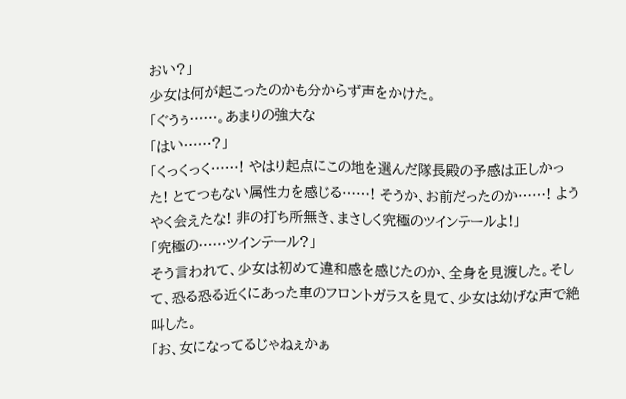おい?」
少女は何が起こったのかも分からず声をかけた。
「ぐうぅ……。あまりの強大な
「はい……?」
「くっくっく……! やはり起点にこの地を選んだ隊長殿の予感は正しかった! とてつもない属性力を感じる……! そうか、お前だったのか……! ようやく会えたな! 非の打ち所無き、まさしく究極のツインテールよ!」
「究極の……ツインテール?」
そう言われて、少女は初めて違和感を感じたのか、全身を見渡した。そして、恐る恐る近くにあった車のフロントガラスを見て、少女は幼げな声で絶叫した。
「お、女になってるじゃねぇかぁ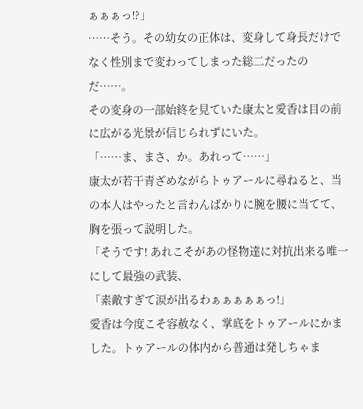ぁぁぁっ⁉」
……そう。その幼女の正体は、変身して身長だけでなく性別まで変わってしまった総二だったのだ……。
その変身の一部始終を見ていた康太と愛香は目の前に広がる光景が信じられずにいた。
「……ま、まさ、か。あれって……」
康太が若干青ざめながらトゥアールに尋ねると、当の本人はやったと言わんばかりに腕を腰に当てて、胸を張って説明した。
「そうです! あれこそがあの怪物達に対抗出来る唯一にして最強の武装、
「素敵すぎて涙が出るわぁぁぁぁぁっ!」
愛香は今度こそ容赦なく、掌底をトゥアールにかました。トゥアールの体内から普通は発しちゃま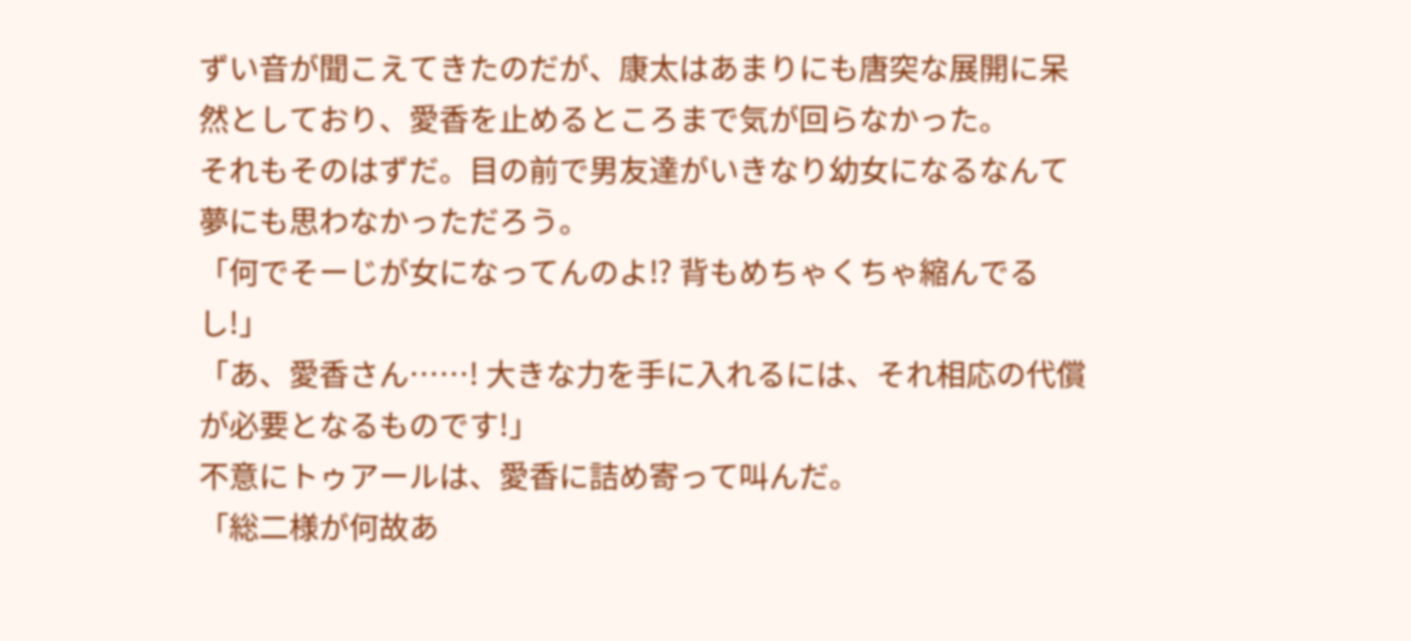ずい音が聞こえてきたのだが、康太はあまりにも唐突な展開に呆然としており、愛香を止めるところまで気が回らなかった。
それもそのはずだ。目の前で男友達がいきなり幼女になるなんて夢にも思わなかっただろう。
「何でそーじが女になってんのよ⁉ 背もめちゃくちゃ縮んでるし!」
「あ、愛香さん……! 大きな力を手に入れるには、それ相応の代償が必要となるものです!」
不意にトゥアールは、愛香に詰め寄って叫んだ。
「総二様が何故あ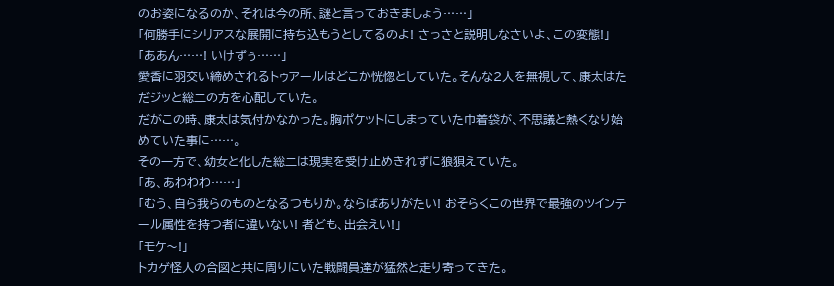のお姿になるのか、それは今の所、謎と言っておきましょう……」
「何勝手にシリアスな展開に持ち込もうとしてるのよ! さっさと説明しなさいよ、この変態!」
「ああん……! いけずぅ……」
愛香に羽交い締めされるトゥアールはどこか恍惚としていた。そんな2人を無視して、康太はただジッと総二の方を心配していた。
だがこの時、康太は気付かなかった。胸ポケットにしまっていた巾着袋が、不思議と熱くなり始めていた事に……。
その一方で、幼女と化した総二は現実を受け止めきれずに狼狽えていた。
「あ、あわわわ……」
「むう、自ら我らのものとなるつもりか。ならばありがたい! おそらくこの世界で最強のツインテール属性を持つ者に違いない! 者ども、出会えい!」
「モケ〜!」
トカゲ怪人の合図と共に周りにいた戦闘員達が猛然と走り寄ってきた。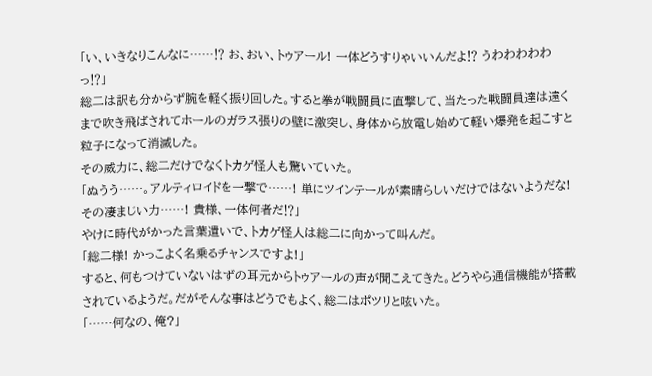「い、いきなりこんなに……⁉ お、おい、トゥアール! 一体どうすりゃいいんだよ⁉ うわわわわわっ⁉」
総二は訳も分からず腕を軽く振り回した。すると拳が戦闘員に直撃して、当たった戦闘員達は遠くまで吹き飛ばされてホールのガラス張りの壁に激突し、身体から放電し始めて軽い爆発を起こすと粒子になって消滅した。
その威力に、総二だけでなくトカゲ怪人も驚いていた。
「ぬうう……。アルティロイドを一撃で……! 単にツインテールが素晴らしいだけではないようだな! その凄まじい力……! 貴様、一体何者だ⁉」
やけに時代がかった言葉遣いで、トカゲ怪人は総二に向かって叫んだ。
「総二様! かっこよく名乗るチャンスですよ!」
すると、何もつけていないはずの耳元からトゥアールの声が聞こえてきた。どうやら通信機能が搭載されているようだ。だがそんな事はどうでもよく、総二はポツリと呟いた。
「……何なの、俺?」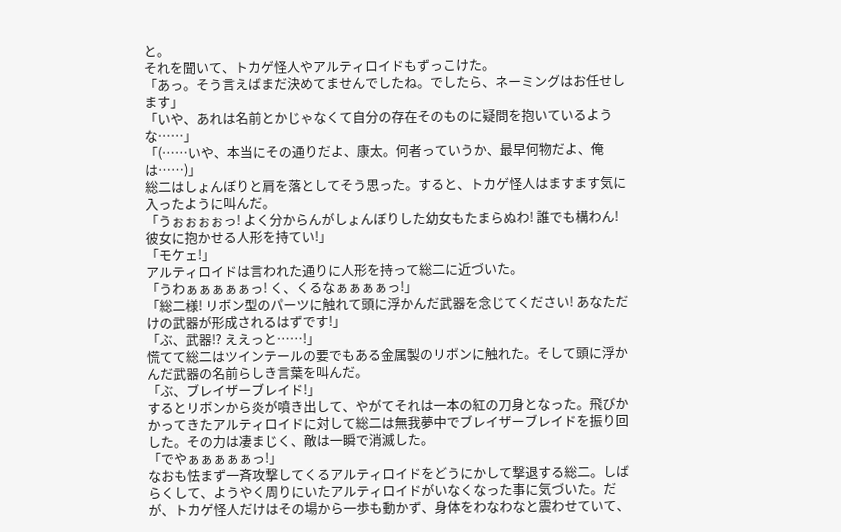と。
それを聞いて、トカゲ怪人やアルティロイドもずっこけた。
「あっ。そう言えばまだ決めてませんでしたね。でしたら、ネーミングはお任せします」
「いや、あれは名前とかじゃなくて自分の存在そのものに疑問を抱いているような……」
「(……いや、本当にその通りだよ、康太。何者っていうか、最早何物だよ、俺は……)」
総二はしょんぼりと肩を落としてそう思った。すると、トカゲ怪人はますます気に入ったように叫んだ。
「うぉぉぉぉっ! よく分からんがしょんぼりした幼女もたまらぬわ! 誰でも構わん! 彼女に抱かせる人形を持てい!」
「モケェ!」
アルティロイドは言われた通りに人形を持って総二に近づいた。
「うわぁぁぁぁぁっ! く、くるなぁぁぁぁっ!」
「総二様! リボン型のパーツに触れて頭に浮かんだ武器を念じてください! あなただけの武器が形成されるはずです!」
「ぶ、武器⁉ ええっと……!」
慌てて総二はツインテールの要でもある金属製のリボンに触れた。そして頭に浮かんだ武器の名前らしき言葉を叫んだ。
「ぶ、ブレイザーブレイド!」
するとリボンから炎が噴き出して、やがてそれは一本の紅の刀身となった。飛びかかってきたアルティロイドに対して総二は無我夢中でブレイザーブレイドを振り回した。その力は凄まじく、敵は一瞬で消滅した。
「でやぁぁぁぁぁっ!」
なおも怯まず一斉攻撃してくるアルティロイドをどうにかして撃退する総二。しばらくして、ようやく周りにいたアルティロイドがいなくなった事に気づいた。だが、トカゲ怪人だけはその場から一歩も動かず、身体をわなわなと震わせていて、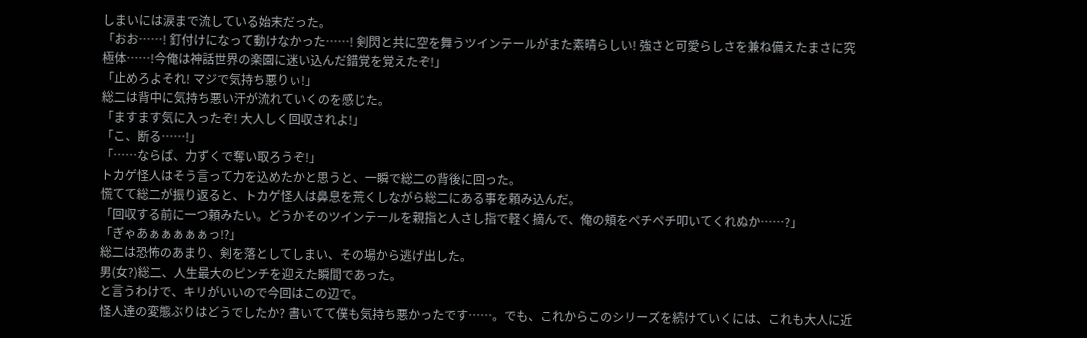しまいには涙まで流している始末だった。
「おお……! 釘付けになって動けなかった……! 剣閃と共に空を舞うツインテールがまた素晴らしい! 強さと可愛らしさを兼ね備えたまさに究極体……!今俺は神話世界の楽園に迷い込んだ錯覚を覚えたぞ!」
「止めろよそれ! マジで気持ち悪りぃ!」
総二は背中に気持ち悪い汗が流れていくのを感じた。
「ますます気に入ったぞ! 大人しく回収されよ!」
「こ、断る……!」
「……ならば、力ずくで奪い取ろうぞ!」
トカゲ怪人はそう言って力を込めたかと思うと、一瞬で総二の背後に回った。
慌てて総二が振り返ると、トカゲ怪人は鼻息を荒くしながら総二にある事を頼み込んだ。
「回収する前に一つ頼みたい。どうかそのツインテールを親指と人さし指で軽く摘んで、俺の頬をペチペチ叩いてくれぬか……?」
「ぎゃあぁぁぁぁぁっ⁉」
総二は恐怖のあまり、剣を落としてしまい、その場から逃げ出した。
男(女?)総二、人生最大のピンチを迎えた瞬間であった。
と言うわけで、キリがいいので今回はこの辺で。
怪人達の変態ぶりはどうでしたか? 書いてて僕も気持ち悪かったです……。でも、これからこのシリーズを続けていくには、これも大人に近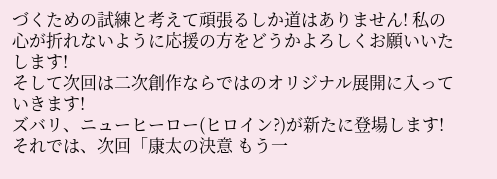づくための試練と考えて頑張るしか道はありません! 私の心が折れないように応援の方をどうかよろしくお願いいたします!
そして次回は二次創作ならではのオリジナル展開に入っていきます!
ズバリ、ニューヒーロー(ヒロイン?)が新たに登場します!
それでは、次回「康太の決意 もう一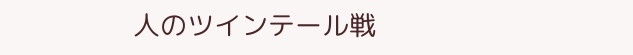人のツインテール戦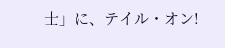士」に、テイル・オン!